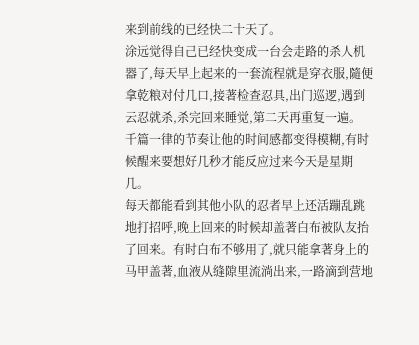来到前线的已经快二十天了。
涂远觉得自己已经快变成一台会走路的杀人机器了,每天早上起来的一套流程就是穿衣服,隨便拿乾粮对付几口,接著检查忍具,出门巡逻,遇到云忍就杀,杀完回来睡觉,第二天再重复一遍。
千篇一律的节奏让他的时间感都变得模糊,有时候醒来要想好几秒才能反应过来今天是星期几。
每天都能看到其他小队的忍者早上还活蹦乱跳地打招呼,晚上回来的时候却盖著白布被队友抬了回来。有时白布不够用了,就只能拿著身上的马甲盖著,血液从缝隙里流淌出来,一路滴到营地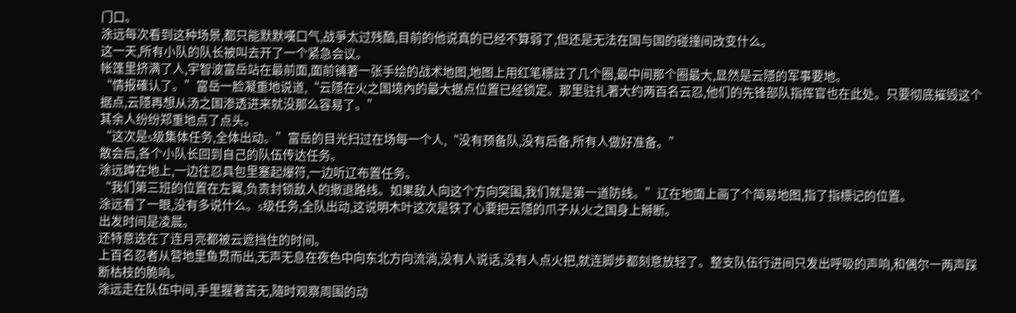门口。
涂远每次看到这种场景,都只能默默嘆口气,战爭太过残酷,目前的他说真的已经不算弱了,但还是无法在国与国的碰撞间改变什么。
这一天,所有小队的队长被叫去开了一个紧急会议。
帐篷里挤满了人,宇智波富岳站在最前面,面前铺著一张手绘的战术地图,地图上用红笔標註了几个圈,最中间那个圈最大,显然是云隱的军事要地。
“情报確认了。”富岳一脸凝重地说道,“云隱在火之国境內的最大据点位置已经锁定。那里驻扎著大约两百名云忍,他们的先锋部队指挥官也在此处。只要彻底摧毁这个据点,云隱再想从汤之国渗透进来就没那么容易了。”
其余人纷纷郑重地点了点头。
“这次是s级集体任务,全体出动。”富岳的目光扫过在场每一个人,“没有预备队,没有后备,所有人做好准备。”
散会后,各个小队长回到自己的队伍传达任务。
涂远蹲在地上,一边往忍具包里塞起爆符,一边听辽布置任务。
“我们第三班的位置在左翼,负责封锁敌人的撤退路线。如果敌人向这个方向突围,我们就是第一道防线。”辽在地面上画了个简易地图,指了指標记的位置。
涂远看了一眼,没有多说什么。s级任务,全队出动,这说明木叶这次是铁了心要把云隱的爪子从火之国身上掰断。
出发时间是凌晨。
还特意选在了连月亮都被云遮挡住的时间。
上百名忍者从营地里鱼贯而出,无声无息在夜色中向东北方向流淌,没有人说话,没有人点火把,就连脚步都刻意放轻了。整支队伍行进间只发出呼吸的声响,和偶尔一两声踩断枯枝的脆响。
涂远走在队伍中间,手里握著苦无,隨时观察周围的动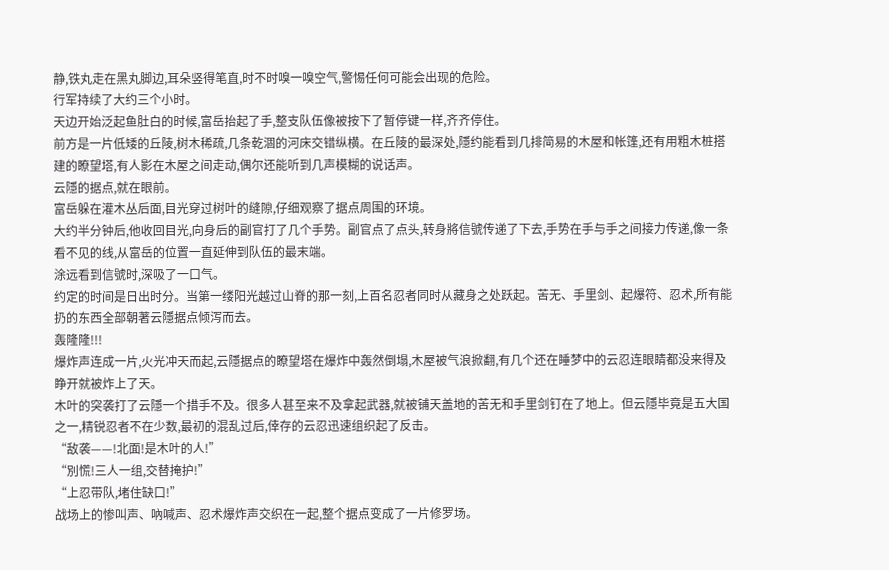静,铁丸走在黑丸脚边,耳朵竖得笔直,时不时嗅一嗅空气,警惕任何可能会出现的危险。
行军持续了大约三个小时。
天边开始泛起鱼肚白的时候,富岳抬起了手,整支队伍像被按下了暂停键一样,齐齐停住。
前方是一片低矮的丘陵,树木稀疏,几条乾涸的河床交错纵横。在丘陵的最深处,隱约能看到几排简易的木屋和帐篷,还有用粗木桩搭建的瞭望塔,有人影在木屋之间走动,偶尔还能听到几声模糊的说话声。
云隱的据点,就在眼前。
富岳躲在灌木丛后面,目光穿过树叶的缝隙,仔细观察了据点周围的环境。
大约半分钟后,他收回目光,向身后的副官打了几个手势。副官点了点头,转身將信號传递了下去,手势在手与手之间接力传递,像一条看不见的线,从富岳的位置一直延伸到队伍的最末端。
涂远看到信號时,深吸了一口气。
约定的时间是日出时分。当第一缕阳光越过山脊的那一刻,上百名忍者同时从藏身之处跃起。苦无、手里剑、起爆符、忍术,所有能扔的东西全部朝著云隱据点倾泻而去。
轰隆隆!!!
爆炸声连成一片,火光冲天而起,云隱据点的瞭望塔在爆炸中轰然倒塌,木屋被气浪掀翻,有几个还在睡梦中的云忍连眼睛都没来得及睁开就被炸上了天。
木叶的突袭打了云隱一个措手不及。很多人甚至来不及拿起武器,就被铺天盖地的苦无和手里剑钉在了地上。但云隱毕竟是五大国之一,精锐忍者不在少数,最初的混乱过后,倖存的云忍迅速组织起了反击。
“敌袭——!北面!是木叶的人!”
“別慌!三人一组,交替掩护!”
“上忍带队,堵住缺口!”
战场上的惨叫声、吶喊声、忍术爆炸声交织在一起,整个据点变成了一片修罗场。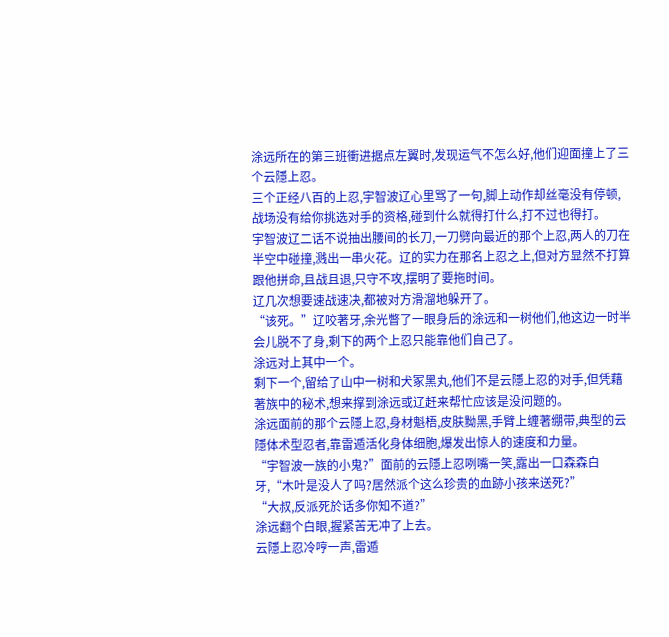涂远所在的第三班衝进据点左翼时,发现运气不怎么好,他们迎面撞上了三个云隱上忍。
三个正经八百的上忍,宇智波辽心里骂了一句,脚上动作却丝毫没有停顿,战场没有给你挑选对手的资格,碰到什么就得打什么,打不过也得打。
宇智波辽二话不说抽出腰间的长刀,一刀劈向最近的那个上忍,两人的刀在半空中碰撞,溅出一串火花。辽的实力在那名上忍之上,但对方显然不打算跟他拼命,且战且退,只守不攻,摆明了要拖时间。
辽几次想要速战速决,都被对方滑溜地躲开了。
“该死。”辽咬著牙,余光瞥了一眼身后的涂远和一树他们,他这边一时半会儿脱不了身,剩下的两个上忍只能靠他们自己了。
涂远对上其中一个。
剩下一个,留给了山中一树和犬冢黑丸,他们不是云隱上忍的对手,但凭藉著族中的秘术,想来撑到涂远或辽赶来帮忙应该是没问题的。
涂远面前的那个云隱上忍,身材魁梧,皮肤黝黑,手臂上缠著绷带,典型的云隱体术型忍者,靠雷遁活化身体细胞,爆发出惊人的速度和力量。
“宇智波一族的小鬼?”面前的云隱上忍咧嘴一笑,露出一口森森白牙,“木叶是没人了吗?居然派个这么珍贵的血跡小孩来送死?”
“大叔,反派死於话多你知不道?”
涂远翻个白眼,握紧苦无冲了上去。
云隱上忍冷哼一声,雷遁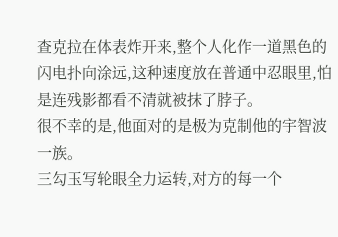查克拉在体表炸开来,整个人化作一道黑色的闪电扑向涂远,这种速度放在普通中忍眼里,怕是连残影都看不清就被抹了脖子。
很不幸的是,他面对的是极为克制他的宇智波一族。
三勾玉写轮眼全力运转,对方的每一个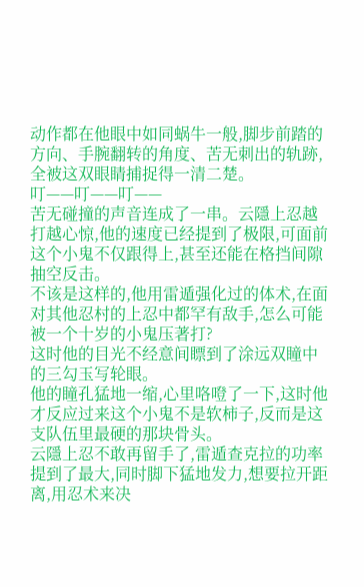动作都在他眼中如同蜗牛一般,脚步前踏的方向、手腕翻转的角度、苦无刺出的轨跡,全被这双眼睛捕捉得一清二楚。
叮——叮——叮——
苦无碰撞的声音连成了一串。云隱上忍越打越心惊,他的速度已经提到了极限,可面前这个小鬼不仅跟得上,甚至还能在格挡间隙抽空反击。
不该是这样的,他用雷遁强化过的体术,在面对其他忍村的上忍中都罕有敌手,怎么可能被一个十岁的小鬼压著打?
这时他的目光不经意间瞟到了涂远双瞳中的三勾玉写轮眼。
他的瞳孔猛地一缩,心里咯噔了一下,这时他才反应过来这个小鬼不是软柿子,反而是这支队伍里最硬的那块骨头。
云隱上忍不敢再留手了,雷遁查克拉的功率提到了最大,同时脚下猛地发力,想要拉开距离,用忍术来决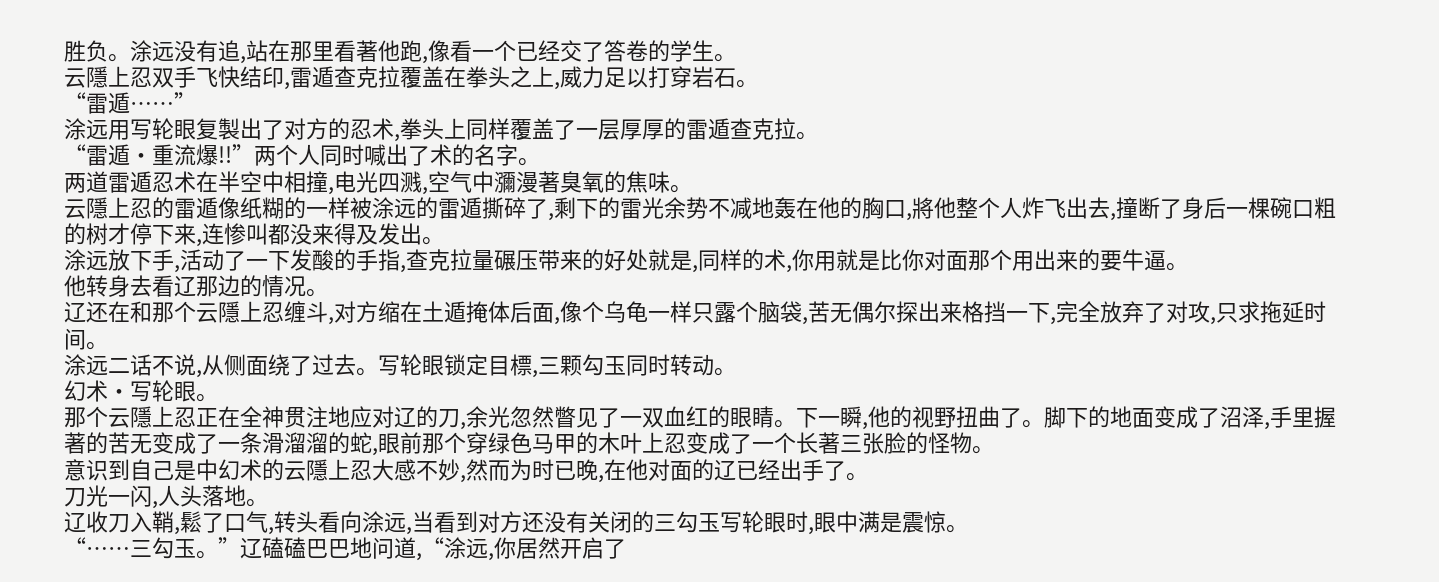胜负。涂远没有追,站在那里看著他跑,像看一个已经交了答卷的学生。
云隱上忍双手飞快结印,雷遁查克拉覆盖在拳头之上,威力足以打穿岩石。
“雷遁……”
涂远用写轮眼复製出了对方的忍术,拳头上同样覆盖了一层厚厚的雷遁查克拉。
“雷遁·重流爆!!”两个人同时喊出了术的名字。
两道雷遁忍术在半空中相撞,电光四溅,空气中瀰漫著臭氧的焦味。
云隱上忍的雷遁像纸糊的一样被涂远的雷遁撕碎了,剩下的雷光余势不减地轰在他的胸口,將他整个人炸飞出去,撞断了身后一棵碗口粗的树才停下来,连惨叫都没来得及发出。
涂远放下手,活动了一下发酸的手指,查克拉量碾压带来的好处就是,同样的术,你用就是比你对面那个用出来的要牛逼。
他转身去看辽那边的情况。
辽还在和那个云隱上忍缠斗,对方缩在土遁掩体后面,像个乌龟一样只露个脑袋,苦无偶尔探出来格挡一下,完全放弃了对攻,只求拖延时间。
涂远二话不说,从侧面绕了过去。写轮眼锁定目標,三颗勾玉同时转动。
幻术·写轮眼。
那个云隱上忍正在全神贯注地应对辽的刀,余光忽然瞥见了一双血红的眼睛。下一瞬,他的视野扭曲了。脚下的地面变成了沼泽,手里握著的苦无变成了一条滑溜溜的蛇,眼前那个穿绿色马甲的木叶上忍变成了一个长著三张脸的怪物。
意识到自己是中幻术的云隱上忍大感不妙,然而为时已晚,在他对面的辽已经出手了。
刀光一闪,人头落地。
辽收刀入鞘,鬆了口气,转头看向涂远,当看到对方还没有关闭的三勾玉写轮眼时,眼中满是震惊。
“……三勾玉。”辽磕磕巴巴地问道,“涂远,你居然开启了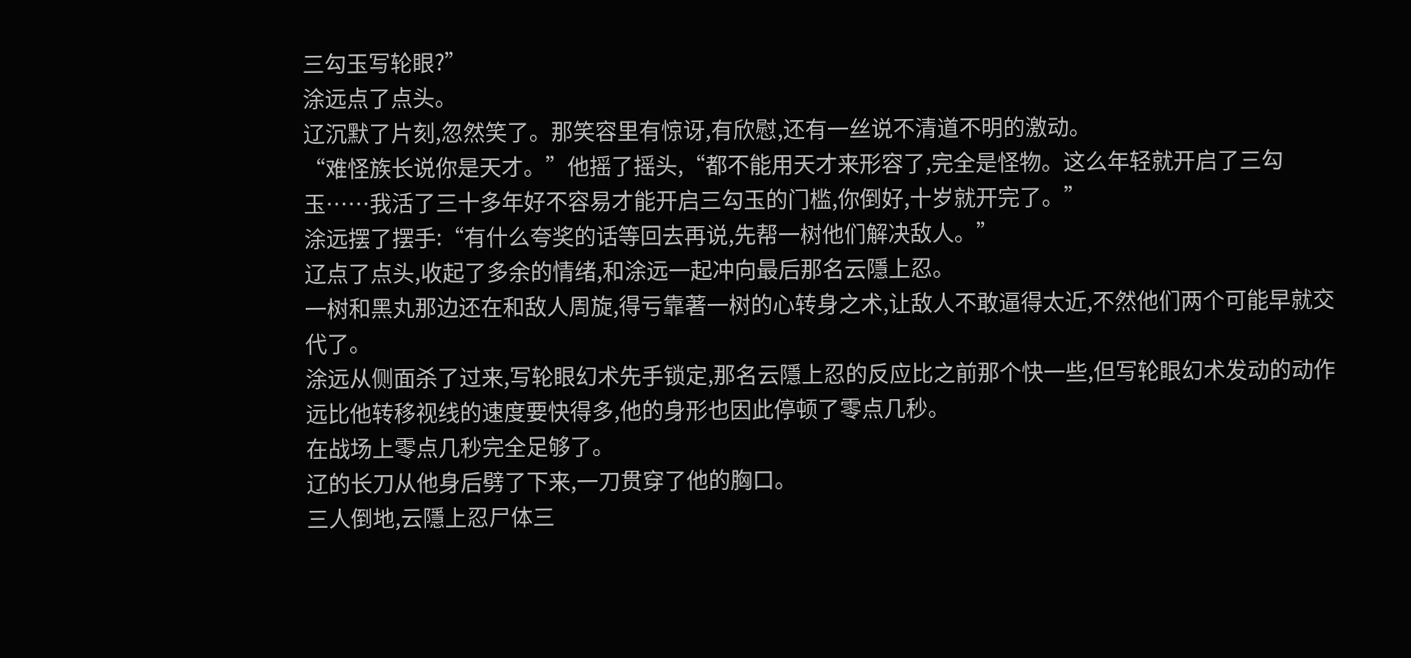三勾玉写轮眼?”
涂远点了点头。
辽沉默了片刻,忽然笑了。那笑容里有惊讶,有欣慰,还有一丝说不清道不明的激动。
“难怪族长说你是天才。”他摇了摇头,“都不能用天才来形容了,完全是怪物。这么年轻就开启了三勾玉……我活了三十多年好不容易才能开启三勾玉的门槛,你倒好,十岁就开完了。”
涂远摆了摆手:“有什么夸奖的话等回去再说,先帮一树他们解决敌人。”
辽点了点头,收起了多余的情绪,和涂远一起冲向最后那名云隱上忍。
一树和黑丸那边还在和敌人周旋,得亏靠著一树的心转身之术,让敌人不敢逼得太近,不然他们两个可能早就交代了。
涂远从侧面杀了过来,写轮眼幻术先手锁定,那名云隱上忍的反应比之前那个快一些,但写轮眼幻术发动的动作远比他转移视线的速度要快得多,他的身形也因此停顿了零点几秒。
在战场上零点几秒完全足够了。
辽的长刀从他身后劈了下来,一刀贯穿了他的胸口。
三人倒地,云隱上忍尸体三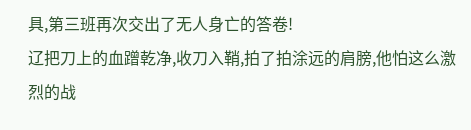具,第三班再次交出了无人身亡的答卷!
辽把刀上的血蹭乾净,收刀入鞘,拍了拍涂远的肩膀,他怕这么激烈的战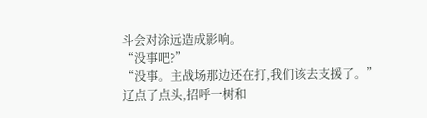斗会对涂远造成影响。
“没事吧?”
“没事。主战场那边还在打,我们该去支援了。”
辽点了点头,招呼一树和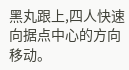黑丸跟上,四人快速向据点中心的方向移动。